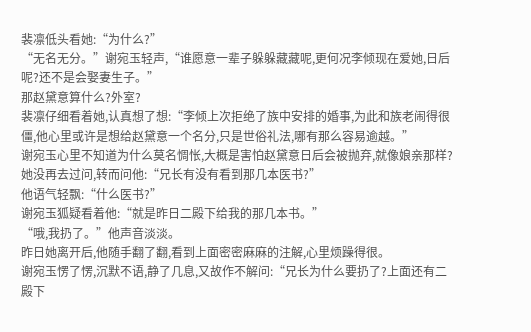裴凛低头看她:“为什么?”
“无名无分。”谢宛玉轻声,“谁愿意一辈子躲躲藏藏呢,更何况李倾现在爱她,日后呢?还不是会娶妻生子。”
那赵黛意算什么?外室?
裴凛仔细看着她,认真想了想:“李倾上次拒绝了族中安排的婚事,为此和族老闹得很僵,他心里或许是想给赵黛意一个名分,只是世俗礼法,哪有那么容易逾越。”
谢宛玉心里不知道为什么莫名惆怅,大概是害怕赵黛意日后会被抛弃,就像娘亲那样?
她没再去过问,转而问他:“兄长有没有看到那几本医书?”
他语气轻飘:“什么医书?”
谢宛玉狐疑看着他:“就是昨日二殿下给我的那几本书。”
“哦,我扔了。”他声音淡淡。
昨日她离开后,他随手翻了翻,看到上面密密麻麻的注解,心里烦躁得很。
谢宛玉愣了愣,沉默不语,静了几息,又故作不解问:“兄长为什么要扔了?上面还有二殿下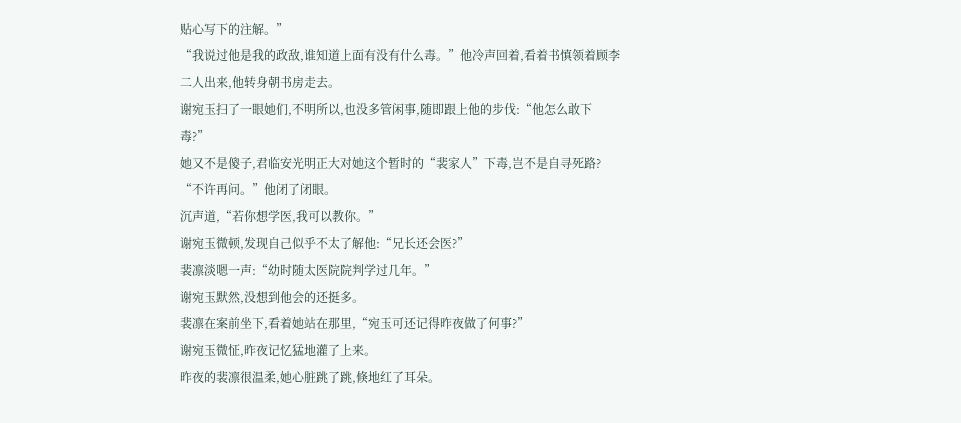贴心写下的注解。”
“我说过他是我的政敌,谁知道上面有没有什么毒。”他冷声回着,看着书慎领着顾李二人出来,他转身朝书房走去。
谢宛玉扫了一眼她们,不明所以,也没多管闲事,随即跟上他的步伐:“他怎么敢下毒?”
她又不是傻子,君临安光明正大对她这个暂时的“裴家人”下毒,岂不是自寻死路?
“不许再问。”他闭了闭眼。
沉声道,“若你想学医,我可以教你。”
谢宛玉微顿,发现自己似乎不太了解他:“兄长还会医?”
裴凛淡嗯一声:“幼时随太医院院判学过几年。”
谢宛玉默然,没想到他会的还挺多。
裴凛在案前坐下,看着她站在那里,“宛玉可还记得昨夜做了何事?”
谢宛玉微怔,昨夜记忆猛地灌了上来。
昨夜的裴凛很温柔,她心脏跳了跳,倏地红了耳朵。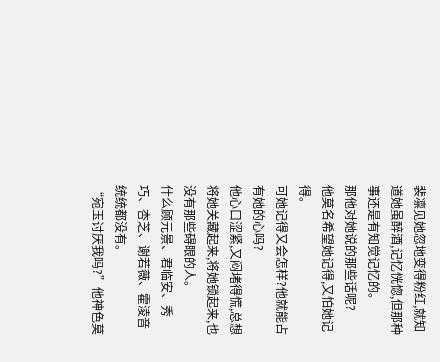裴凛见她忽地变得粉红,就知道她虽醉酒,记忆恍惚,但那种事还是有知觉记忆的。
那他对她说的那些话呢?
他莫名希望她记得,又怕她记得。
可她记得又会怎样?他就能占有她的心吗?
他心口涩紧,又闷堵得慌,总想将她关藏起来,将她锁起来,也没有那些碍眼的人。
什么顾元景、君临安、秀巧、杏芝、谢若薇、霍淩音
统统都没有。
“宛玉讨厌我吗?”他神色莫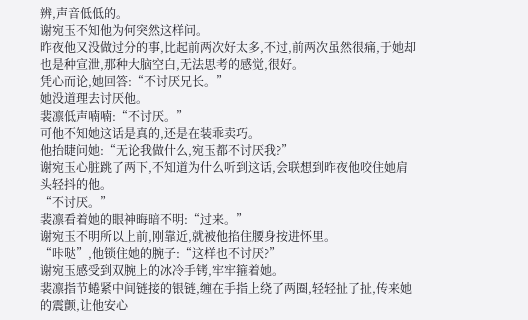辨,声音低低的。
谢宛玉不知他为何突然这样问。
昨夜他又没做过分的事,比起前两次好太多,不过,前两次虽然很痛,于她却也是种宣泄,那种大脑空白,无法思考的感觉,很好。
凭心而论,她回答:“不讨厌兄长。”
她没道理去讨厌他。
裴凛低声喃喃:“不讨厌。”
可他不知她这话是真的,还是在装乖卖巧。
他抬睫问她:“无论我做什么,宛玉都不讨厌我?”
谢宛玉心脏跳了两下,不知道为什么听到这话,会联想到昨夜他咬住她肩头轻抖的他。
“不讨厌。”
裴凛看着她的眼神晦暗不明:“过来。”
谢宛玉不明所以上前,刚靠近,就被他掐住腰身按进怀里。
“咔哒”,他锁住她的腕子:“这样也不讨厌?”
谢宛玉感受到双腕上的冰冷手铐,牢牢箍着她。
裴凛指节蜷紧中间链接的银链,缠在手指上绕了两圈,轻轻扯了扯,传来她的震颤,让他安心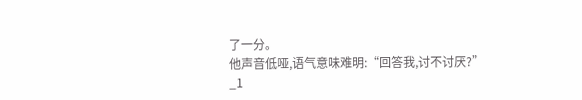了一分。
他声音低哑,语气意味难明:“回答我,讨不讨厌?”
_1